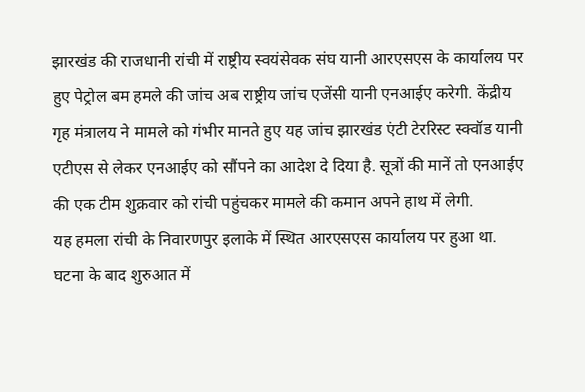झारखंड की राजधानी रांची में राष्ट्रीय स्वयंसेवक संघ यानी आरएसएस के कार्यालय पर हुए पेट्रोल बम हमले की जांच अब राष्ट्रीय जांच एजेंसी यानी एनआईए करेगी. केंद्रीय गृह मंत्रालय ने मामले को गंभीर मानते हुए यह जांच झारखंड एंटी टेररिस्ट स्क्वॉड यानी एटीएस से लेकर एनआईए को सौंपने का आदेश दे दिया है. सूत्रों की मानें तो एनआईए की एक टीम शुक्रवार को रांची पहुंचकर मामले की कमान अपने हाथ में लेगी.
यह हमला रांची के निवारणपुर इलाके में स्थित आरएसएस कार्यालय पर हुआ था. घटना के बाद शुरुआत में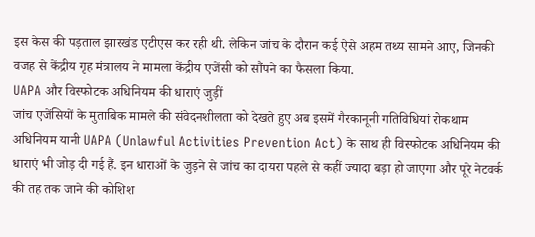इस केस की पड़ताल झारखंड एटीएस कर रही थी. लेकिन जांच के दौरान कई ऐसे अहम तथ्य सामने आए, जिनकी वजह से केंद्रीय गृह मंत्रालय ने मामला केंद्रीय एजेंसी को सौंपने का फैसला किया.
UAPA और विस्फोटक अधिनियम की धाराएं जुड़ीं
जांच एजेंसियों के मुताबिक मामले की संवेदनशीलता को देखते हुए अब इसमें गैरकानूनी गतिविधियां रोकथाम अधिनियम यानी UAPA (Unlawful Activities Prevention Act) के साथ ही विस्फोटक अधिनियम की धाराएं भी जोड़ दी गई हैं. इन धाराओं के जुड़ने से जांच का दायरा पहले से कहीं ज्यादा बड़ा हो जाएगा और पूरे नेटवर्क की तह तक जाने की कोशिश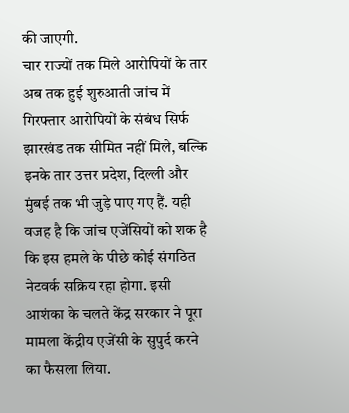की जाएगी.
चार राज्यों तक मिले आरोपियों के तार
अब तक हुई शुरुआती जांच में गिरफ्तार आरोपियों के संबंध सिर्फ झारखंड तक सीमित नहीं मिले, बल्कि इनके तार उत्तर प्रदेश, दिल्ली और मुंबई तक भी जुड़े पाए गए हैं. यही वजह है कि जांच एजेंसियों को शक है कि इस हमले के पीछे कोई संगठित नेटवर्क सक्रिय रहा होगा. इसी आशंका के चलते केंद्र सरकार ने पूरा मामला केंद्रीय एजेंसी के सुपुर्द करने का फैसला लिया.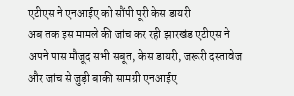एटीएस ने एनआईए को सौंपी पूरी केस डायरी
अब तक इस मामले की जांच कर रही झारखंड एटीएस ने अपने पास मौजूद सभी सबूत, केस डायरी, जरूरी दस्तावेज और जांच से जुड़ी बाकी सामग्री एनआईए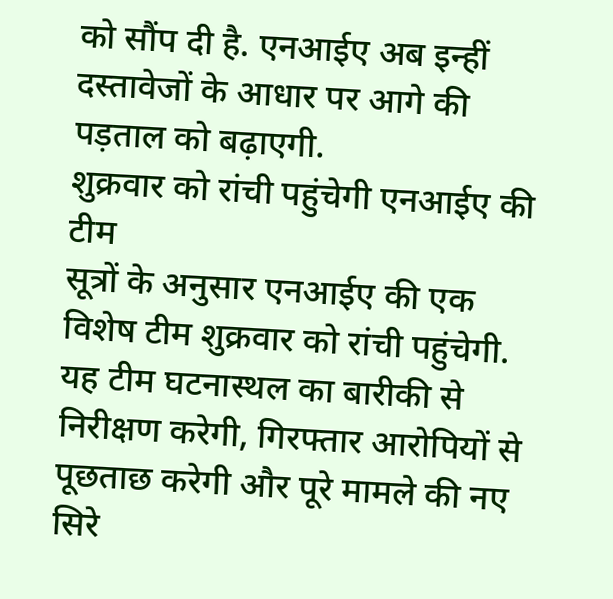को सौंप दी है. एनआईए अब इन्हीं दस्तावेजों के आधार पर आगे की पड़ताल को बढ़ाएगी.
शुक्रवार को रांची पहुंचेगी एनआईए की टीम
सूत्रों के अनुसार एनआईए की एक विशेष टीम शुक्रवार को रांची पहुंचेगी. यह टीम घटनास्थल का बारीकी से निरीक्षण करेगी, गिरफ्तार आरोपियों से पूछताछ करेगी और पूरे मामले की नए सिरे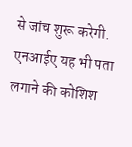से जांच शुरू करेगी. एनआईए यह भी पता लगाने की कोशिश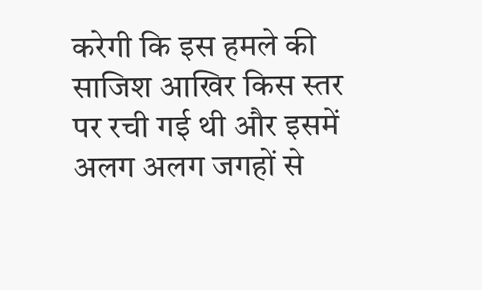करेगी कि इस हमले की साजिश आखिर किस स्तर पर रची गई थी और इसमें अलग अलग जगहों से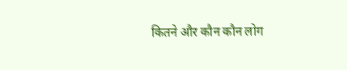कितने और कौन कौन लोग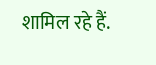शामिल रहे हैं.